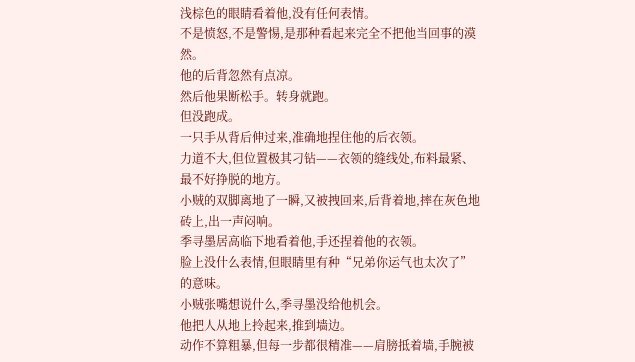浅棕色的眼睛看着他,没有任何表情。
不是愤怒,不是警惕,是那种看起来完全不把他当回事的漠然。
他的后背忽然有点凉。
然后他果断松手。转身就跑。
但没跑成。
一只手从背后伸过来,准确地捏住他的后衣领。
力道不大,但位置极其刁钻——衣领的缝线处,布料最紧、最不好挣脱的地方。
小贼的双脚离地了一瞬,又被拽回来,后背着地,摔在灰色地砖上,出一声闷响。
季寻墨居高临下地看着他,手还捏着他的衣领。
脸上没什么表情,但眼睛里有种“兄弟你运气也太次了”
的意味。
小贼张嘴想说什么,季寻墨没给他机会。
他把人从地上拎起来,推到墙边。
动作不算粗暴,但每一步都很精准——肩膀抵着墙,手腕被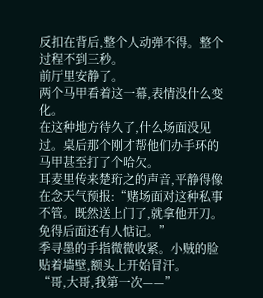反扣在背后,整个人动弹不得。整个过程不到三秒。
前厅里安静了。
两个马甲看着这一幕,表情没什么变化。
在这种地方待久了,什么场面没见过。桌后那个刚才帮他们办手环的马甲甚至打了个哈欠。
耳麦里传来楚珩之的声音,平静得像在念天气预报:“赌场面对这种私事不管。既然送上门了,就拿他开刀。免得后面还有人惦记。”
季寻墨的手指微微收紧。小贼的脸贴着墙壁,额头上开始冒汗。
“哥,大哥,我第一次——”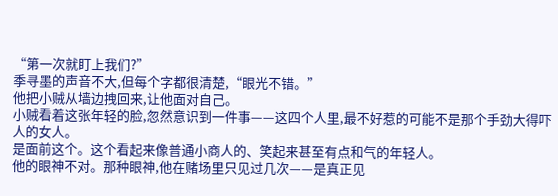“第一次就盯上我们?”
季寻墨的声音不大,但每个字都很清楚,“眼光不错。”
他把小贼从墙边拽回来,让他面对自己。
小贼看着这张年轻的脸,忽然意识到一件事——这四个人里,最不好惹的可能不是那个手劲大得吓人的女人。
是面前这个。这个看起来像普通小商人的、笑起来甚至有点和气的年轻人。
他的眼神不对。那种眼神,他在赌场里只见过几次——是真正见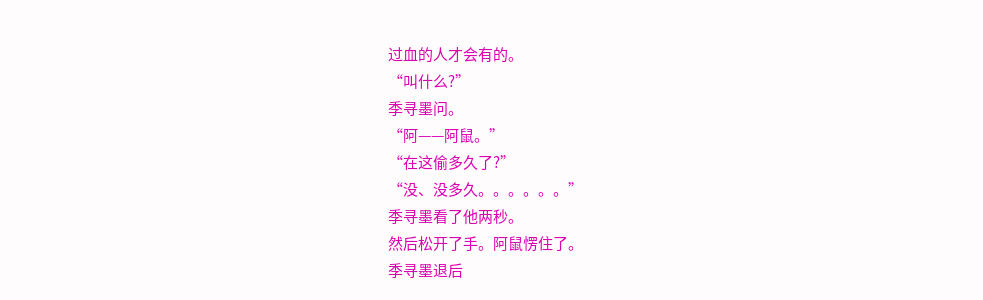过血的人才会有的。
“叫什么?”
季寻墨问。
“阿——阿鼠。”
“在这偷多久了?”
“没、没多久。。。。。。”
季寻墨看了他两秒。
然后松开了手。阿鼠愣住了。
季寻墨退后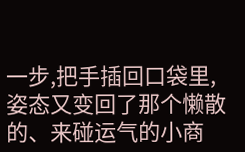一步,把手插回口袋里,姿态又变回了那个懒散的、来碰运气的小商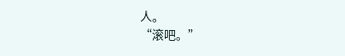人。
“滚吧。”